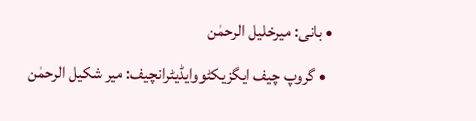• بانی: میرخلیل الرحمٰن
  • گروپ چیف ایگزیکٹووایڈیٹرانچیف: میر شکیل الرحمٰن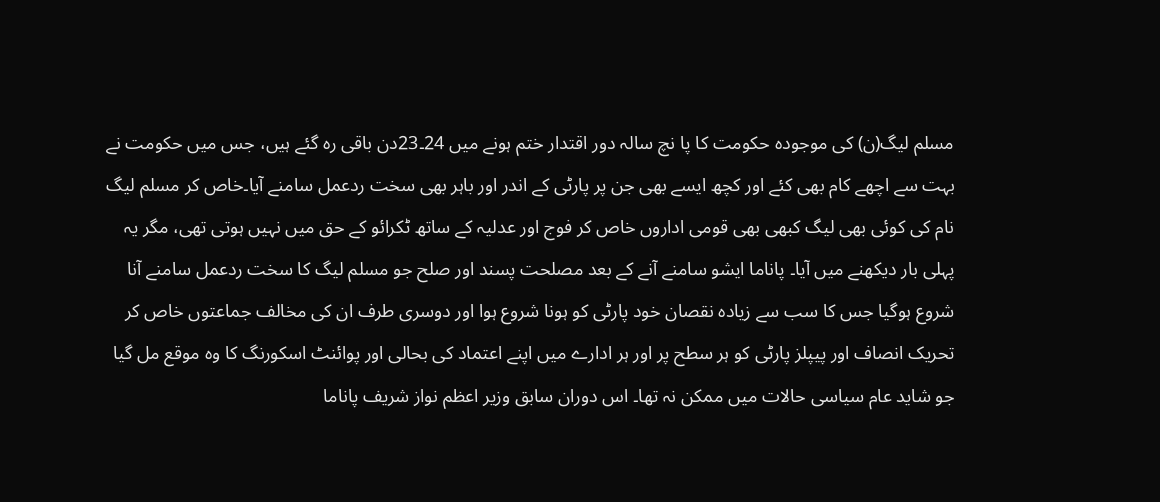مسلم لیگ(ن) کی موجودہ حکومت کا پا نچ سالہ دور اقتدار ختم ہونے میں 24۔23دن باقی رہ گئے ہیں، جس میں حکومت نے بہت سے اچھے کام بھی کئے اور کچھ ایسے بھی جن پر پارٹی کے اندر اور باہر بھی سخت ردعمل سامنے آیا۔خاص کر مسلم لیگ نام کی کوئی بھی لیگ کبھی بھی قومی اداروں خاص کر فوج اور عدلیہ کے ساتھ ٹکرائو کے حق میں نہیں ہوتی تھی، مگر یہ پہلی بار دیکھنے میں آیا۔ پاناما ایشو سامنے آنے کے بعد مصلحت پسند اور صلح جو مسلم لیگ کا سخت ردعمل سامنے آنا شروع ہوگیا جس کا سب سے زیادہ نقصان خود پارٹی کو ہونا شروع ہوا اور دوسری طرف ان کی مخالف جماعتوں خاص کر تحریک انصاف اور پیپلز پارٹی کو ہر سطح پر اور ہر ادارے میں اپنے اعتماد کی بحالی اور پوائنٹ اسکورنگ کا وہ موقع مل گیا جو شاید عام سیاسی حالات میں ممکن نہ تھا۔ اس دوران سابق وزیر اعظم نواز شریف پاناما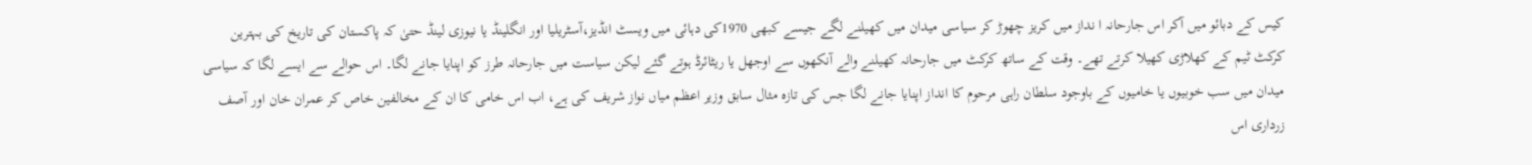کیس کے دبائو میں آکر اس جارحانہ ا نداز میں کریز چھوڑ کر سیاسی میدان میں کھیلنے لگے جیسے کبھی 1970کی دہائی میں ویسٹ انڈیز،آسٹریلیا اور انگلینڈ یا نیوزی لینڈ حتیٰ کہ پاکستان کی تاریخ کی بہترین کرکٹ ٹیم کے کھلاڑی کھیلا کرتے تھے۔ وقت کے ساتھ کرکٹ میں جارحانہ کھیلنے والے آنکھوں سے اوجھل یا ریٹائرڈ ہوتے گئے لیکن سیاست میں جارحانہ طرز کو اپنایا جانے لگا۔ اس حوالے سے ایسے لگا کہ سیاسی میدان میں سب خوبیوں یا خامیوں کے باوجود سلطان راہی مرحوم کا انداز اپنایا جانے لگا جس کی تازہ مثال سابق وزیر اعظم میاں نواز شریف کی ہے، اب اس خامی کا ان کے مخالفین خاص کر عمران خان اور آصف زرداری اس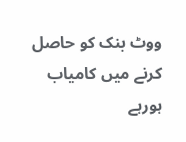ووٹ بنک کو حاصل کرنے میں کامیاب ہورہے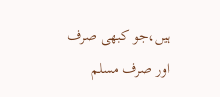ہیں،جو کبھی صرف اور صرف مسلم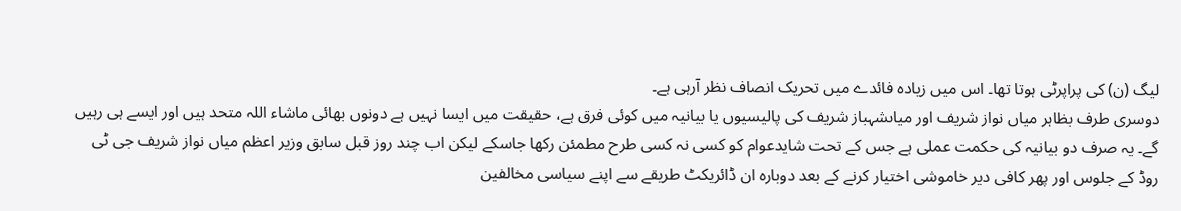لیگ (ن) کی پراپرٹی ہوتا تھا۔ اس میں زیادہ فائدے میں تحریک انصاف نظر آرہی ہے۔
دوسری طرف بظاہر میاں نواز شریف اور میاںشہباز شریف کی پالیسیوں یا بیانیہ میں کوئی فرق ہے، حقیقت میں ایسا نہیں ہے دونوں بھائی ماشاء اللہ متحد ہیں اور ایسے ہی رہیں گے۔ یہ صرف دو بیانیہ کی حکمت عملی ہے جس کے تحت شایدعوام کو کسی نہ کسی طرح مطمئن رکھا جاسکے لیکن اب چند روز قبل سابق وزیر اعظم میاں نواز شریف جی ٹی روڈ کے جلوس اور پھر کافی دیر خاموشی اختیار کرنے کے بعد دوبارہ ان ڈائریکٹ طریقے سے اپنے سیاسی مخالفین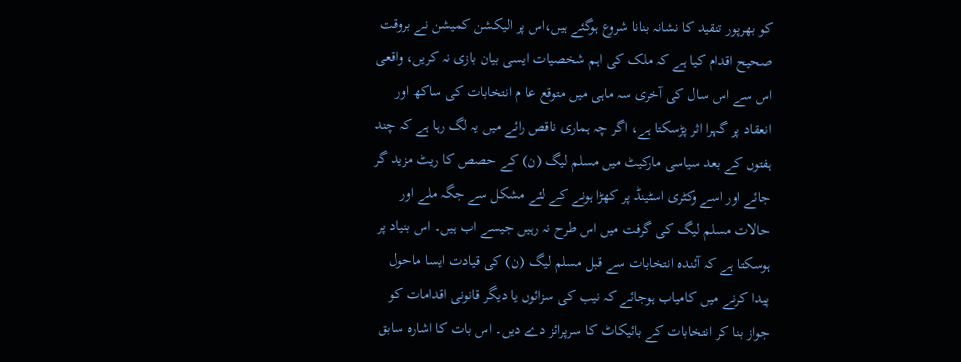کو بھرپور تنقید کا نشانہ بنانا شروع ہوگئے ہیں،اس پر الیکشن کمیشن نے بروقت صحیح اقدام کیا ہے کہ ملک کی اہم شخصیات ایسی بیان بازی نہ کریں، واقعی اس سے اس سال کی آخری سہ ماہی میں متوقع عا م انتخابات کی ساکھ اور انعقاد پر گہرا اثر پڑسکتا ہے، اگر چہ ہماری ناقص رائے میں یہ لگ رہا ہے کہ چند ہفتوں کے بعد سیاسی مارکیٹ میں مسلم لیگ (ن) کے حصص کا ریٹ مزید گر جائے اور اسے وکٹری اسٹینڈ پر کھڑا ہونے کے لئے مشکل سے جگہ ملے اور حالات مسلم لیگ کی گرفت میں اس طرح نہ رہیں جیسے اب ہیں۔ اس بنیاد پر ہوسکتا ہے کہ آئندہ انتخابات سے قبل مسلم لیگ (ن) کی قیادت ایسا ماحول پیدا کرنے میں کامیاب ہوجائے کہ نیب کی سزائوں یا دیگر قانونی اقدامات کو جواز بنا کر انتخابات کے بائیکاٹ کا سرپرائز دے دیں۔ اس بات کا اشارہ سابق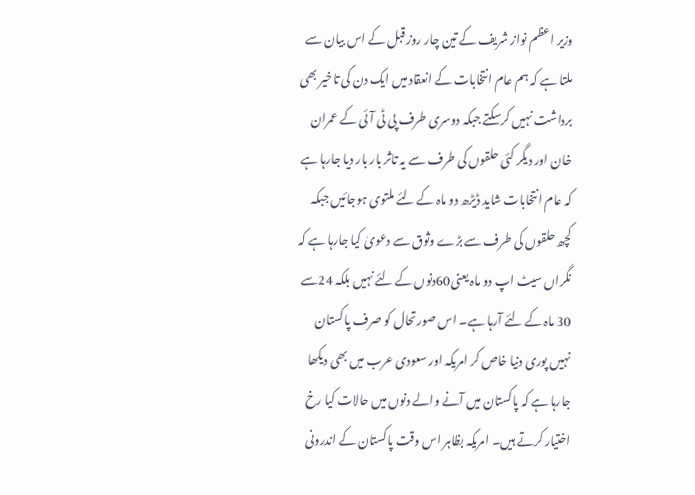وزیر اعظم نواز شریف کے تین چار روز قبل کے اس بیان سے ملتا ہے کہ ہم عام انتخابات کے انعقاد میں ایک دن کی تاخیر بھی برداشت نہیں کرسکتے جبکہ دوسری طرف پی ٹی آئی کے عمران خان اور دیگر کئی حلقوں کی طرف سے یہ تاثر بار بار دیا جارہا ہے کہ عام انتخابات شاید ڈیڑھ دو ماہ کے لئے ملتوی ہوجائیں جبکہ کچھ حلقوں کی طرف سے بڑے وثوق سے دعویٰ کیا جارہا ہے کہ نگراں سیٹ اپ دو ماہ یعنی60دنوں کے لئے نہیں بلکہ 24سے 30 ماہ کے لئے آرہا ہے۔ اس صورتحال کو صرف پاکستان نہیں پوری دنیا خاص کر امریکہ اور سعودی عرب میں بھی دیکھا جارہا ہے کہ پاکستان میں آنے والے دنوں میں حالات کیا رخ اختیار کرتے ہیں۔ امریکہ بظاہر اس وقت پاکستان کے اندرونی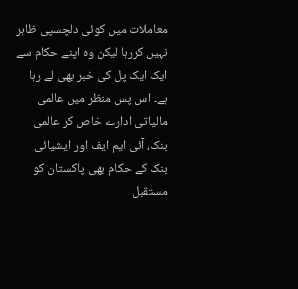معاملات میں کوئی دلچسپی ظاہر نہیں کررہا لیکن وہ اپنے حکام سے ایک ایک پل کی خبر بھی لے رہا ہے۔ اس پس منظر میں عالمی مالیاتی ادارے خاص کر عالمی بنک، آئی ایم ایف اور ایشیائی بنک کے حکام بھی پاکستان کو مستقبل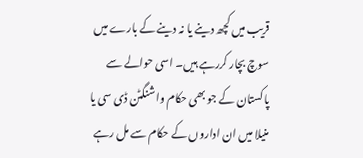قریب میں کچھ دینے یا نہ دینے کے بارے میں سوچ بچار کررہے ہیں۔ اسی حوالے سے پاکستان کے جو بھی حکام واشنگٹن ڈی سی یا منیلا میں ان اداروں کے حکام سے مل رہے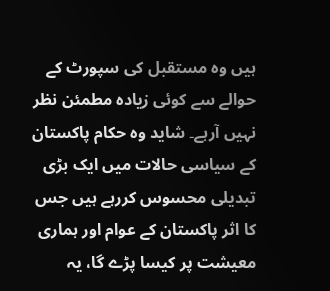ہیں وہ مستقبل کی سپورٹ کے حوالے سے کوئی زیادہ مطمئن نظر نہیں آرہے۔ شاید وہ حکام پاکستان کے سیاسی حالات میں ایک بڑی تبدیلی محسوس کررہے ہیں جس کا اثر پاکستان کے عوام اور ہماری معیشت پر کیسا پڑے گا، یہ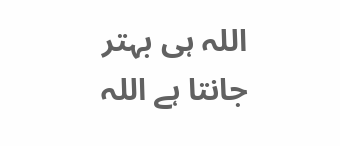اللہ ہی بہتر جانتا ہے اللہ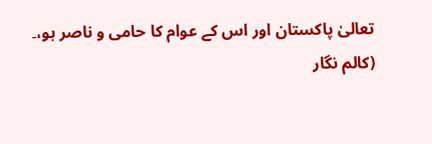تعالیٰ پاکستان اور اس کے عوام کا حامی و ناصر ہو،۔
(کالم نگار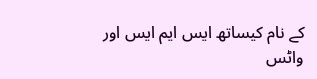کے نام کیساتھ ایس ایم ایس اور واٹس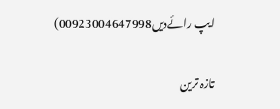ایپ رائےدیں00923004647998)

تازہ ترین